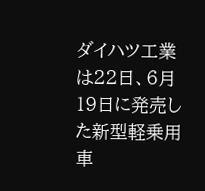ダイハツ工業は22日、6月19日に発売した新型軽乗用車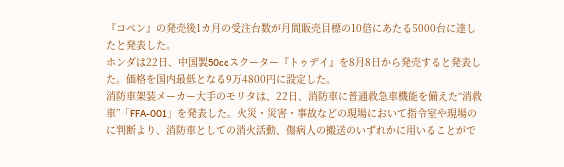『コペン』の発売後1カ月の受注台数が月間販売目標の10倍にあたる5000台に達したと発表した。
ホンダは22日、中国製50ccスクーター『トゥデイ』を8月8日から発売すると発表した。価格を国内最低となる9万4800円に設定した。
消防車架装メーカー大手のモリタは、22日、消防車に普通救急車機能を備えた“消救車”「FFA-001」を発表した。火災・災害・事故などの現場において指令室や現場のに判断より、消防車としての消火活動、傷病人の搬送のいずれかに用いることがで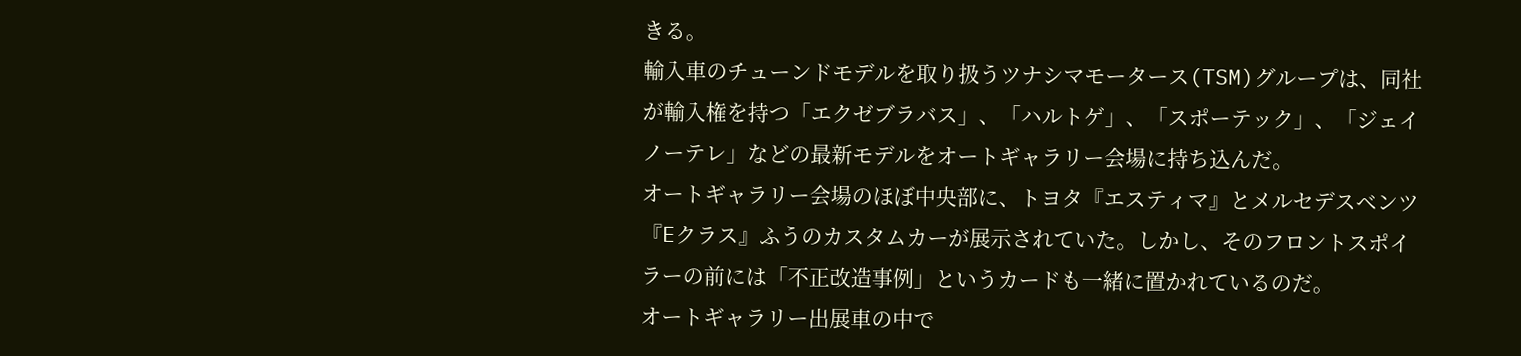きる。
輸入車のチューンドモデルを取り扱うツナシマモータース(TSM)グループは、同社が輸入権を持つ「エクゼブラバス」、「ハルトゲ」、「スポーテック」、「ジェイノーテレ」などの最新モデルをオートギャラリー会場に持ち込んだ。
オートギャラリー会場のほぼ中央部に、トヨタ『エスティマ』とメルセデスベンツ『Eクラス』ふうのカスタムカーが展示されていた。しかし、そのフロントスポイラーの前には「不正改造事例」というカードも一緒に置かれているのだ。
オートギャラリー出展車の中で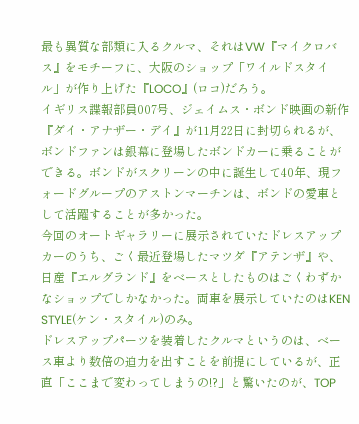最も異質な部類に入るクルマ、それはVW『マイクロバス』をモチーフに、大阪のショップ「ワイルドスタイル」が作り上げた『LOCO』(ロコ)だろう。
イギリス諜報部員007号、ジェイムス・ボンド映画の新作『ダイ・アナザー・デイ』が11月22日に封切られるが、ボンドファンは銀幕に登場したボンドカーに乗ることができる。ボンドがスクリーンの中に誕生して40年、現フォードグループのアストンマーチンは、ボンドの愛車として活躍することが多かった。
今回のオートギャラリーに展示されていたドレスアップカーのうち、ごく最近登場したマツダ『アテンザ』や、日産『エルグランド』をベースとしたものはごくわずかなショップでしかなかった。両車を展示していたのはKEN STYLE(ケン・スタイル)のみ。
ドレスアップパーツを装着したクルマというのは、ベース車より数倍の迫力を出すことを前提にしているが、正直「ここまで変わってしまうの!?」と驚いたのが、TOP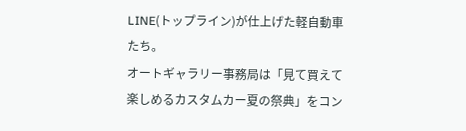LINE(トップライン)が仕上げた軽自動車たち。
オートギャラリー事務局は「見て買えて楽しめるカスタムカー夏の祭典」をコン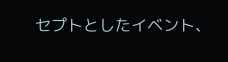セプトとしたイベント、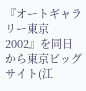『オートギャラリー東京2002』を同日から東京ビッグサイト(江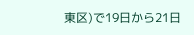東区)で19日から21日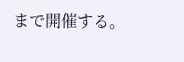まで開催する。